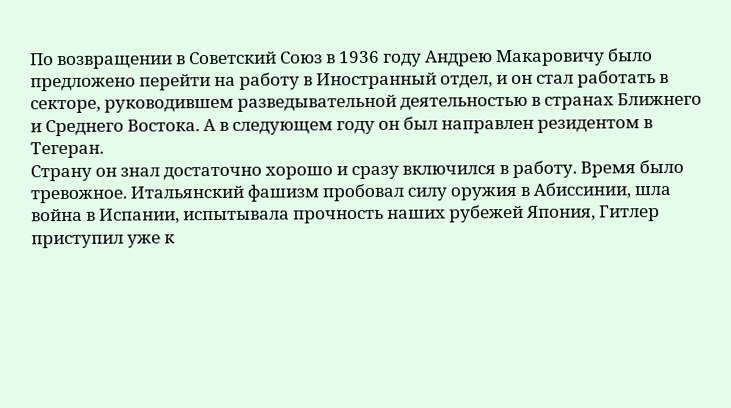По возвращении в Советский Союз в 1936 году Андрею Макаровичу было предложено перейти на работу в Иностранный отдел, и он стал работать в секторе, руководившем разведывательной деятельностью в странах Ближнего и Среднего Востока. А в следующем году он был направлен резидентом в Тегеран.
Страну он знал достаточно хорошо и сразу включился в работу. Время было тревожное. Итальянский фашизм пробовал силу оружия в Абиссинии, шла война в Испании, испытывала прочность наших рубежей Япония, Гитлер приступил уже к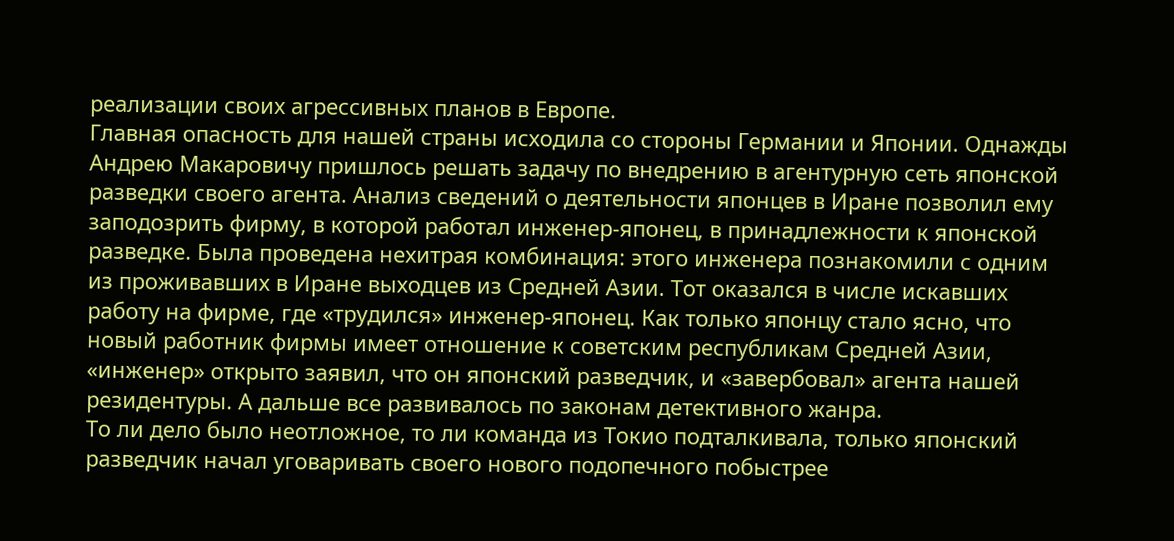реализации своих агрессивных планов в Европе.
Главная опасность для нашей страны исходила со стороны Германии и Японии. Однажды Андрею Макаровичу пришлось решать задачу по внедрению в агентурную сеть японской разведки своего агента. Анализ сведений о деятельности японцев в Иране позволил ему заподозрить фирму, в которой работал инженер-японец, в принадлежности к японской разведке. Была проведена нехитрая комбинация: этого инженера познакомили с одним из проживавших в Иране выходцев из Средней Азии. Тот оказался в числе искавших работу на фирме, где «трудился» инженер-японец. Как только японцу стало ясно, что новый работник фирмы имеет отношение к советским республикам Средней Азии, «инженер» открыто заявил, что он японский разведчик, и «завербовал» агента нашей резидентуры. А дальше все развивалось по законам детективного жанра.
То ли дело было неотложное, то ли команда из Токио подталкивала, только японский разведчик начал уговаривать своего нового подопечного побыстрее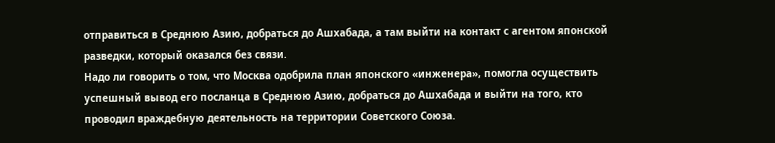отправиться в Среднюю Азию, добраться до Ашхабада, а там выйти на контакт с агентом японской разведки, который оказался без связи.
Надо ли говорить о том, что Москва одобрила план японского «инженера», помогла осуществить успешный вывод его посланца в Среднюю Азию, добраться до Ашхабада и выйти на того, кто проводил враждебную деятельность на территории Советского Союза.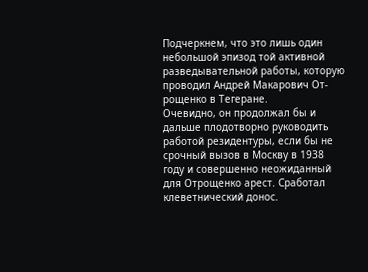Подчеркнем, что это лишь один небольшой эпизод той активной разведывательной работы, которую проводил Андрей Макарович От-рощенко в Тегеране.
Очевидно, он продолжал бы и дальше плодотворно руководить работой резидентуры, если бы не срочный вызов в Москву в 1938 году и совершенно неожиданный для Отрощенко арест. Сработал клеветнический донос.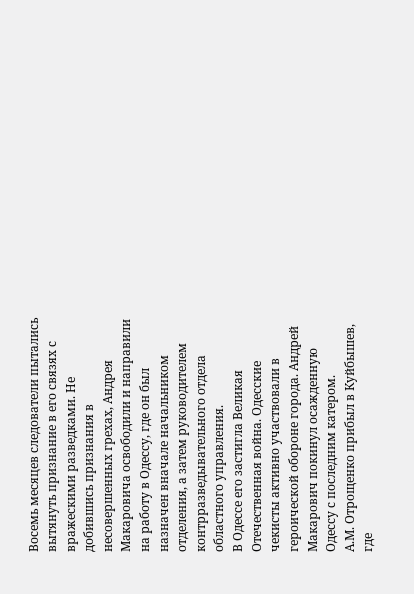Восемь месяцев следователи пытались вытянуть признание в его связях с вражескими разведками. Не добившись признания в несовершенных грехах, Андрея Макаровича освободили и направили на работу в Одессу, где он был назначен вначале начальником отделения, а затем руководителем контрразведывательного отдела областного управления.
В Одессе его застигла Великая Отечественная война. Одесские чекисты активно участвовали в героической обороне города. Андрей Макарович покинул осажденную Одессу с последним катером.
А.М. Отрощенко прибыл в Куйбышев, где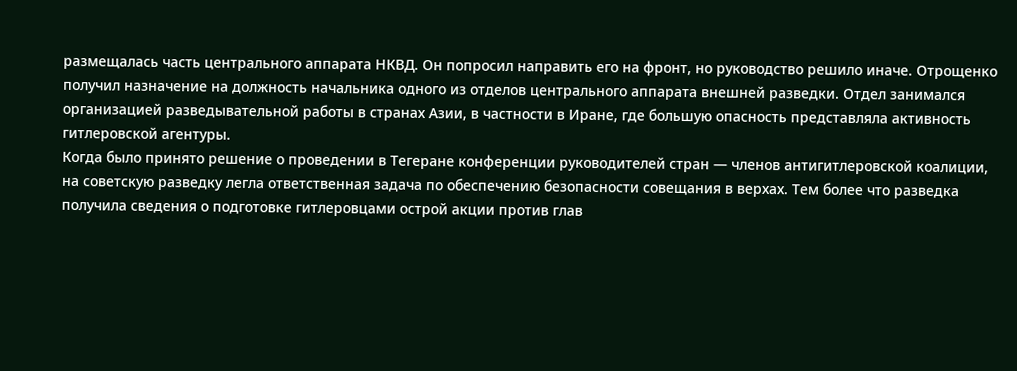размещалась часть центрального аппарата НКВД. Он попросил направить его на фронт, но руководство решило иначе. Отрощенко получил назначение на должность начальника одного из отделов центрального аппарата внешней разведки. Отдел занимался организацией разведывательной работы в странах Азии, в частности в Иране, где большую опасность представляла активность гитлеровской агентуры.
Когда было принято решение о проведении в Тегеране конференции руководителей стран — членов антигитлеровской коалиции, на советскую разведку легла ответственная задача по обеспечению безопасности совещания в верхах. Тем более что разведка получила сведения о подготовке гитлеровцами острой акции против глав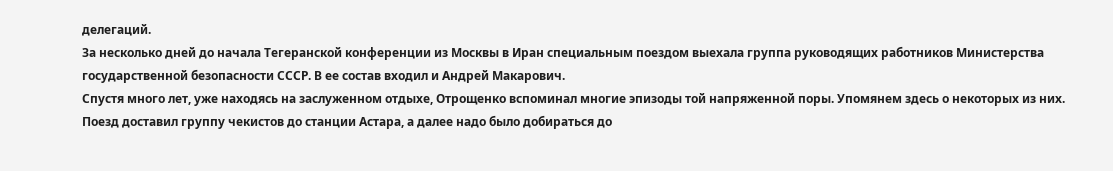делегаций.
За несколько дней до начала Тегеранской конференции из Москвы в Иран специальным поездом выехала группа руководящих работников Министерства государственной безопасности СССР. В ее состав входил и Андрей Макарович.
Спустя много лет, уже находясь на заслуженном отдыхе, Отрощенко вспоминал многие эпизоды той напряженной поры. Упомянем здесь о некоторых из них.
Поезд доставил группу чекистов до станции Астара, а далее надо было добираться до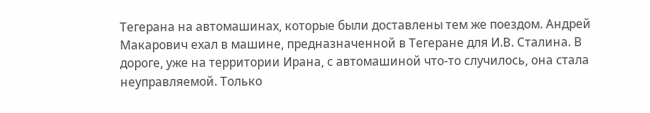Тегерана на автомашинах, которые были доставлены тем же поездом. Андрей Макарович ехал в машине, предназначенной в Тегеране для И.В. Сталина. В дороге, уже на территории Ирана, с автомашиной что-то случилось, она стала неуправляемой. Только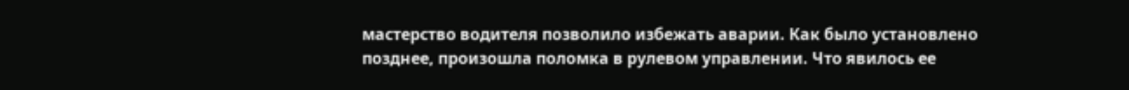мастерство водителя позволило избежать аварии. Как было установлено позднее, произошла поломка в рулевом управлении. Что явилось ее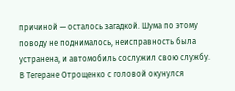причиной — осталось загадкой. Шума по этому поводу не поднималось, неисправность была устранена, и автомобиль сослужил свою службу.
В Тегеране Отрощенко с головой окунулся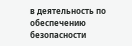в деятельность по обеспечению безопасности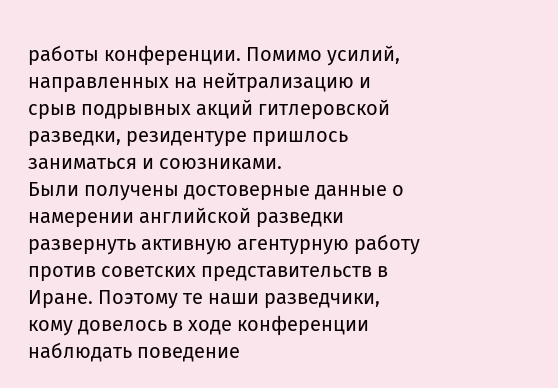работы конференции. Помимо усилий, направленных на нейтрализацию и срыв подрывных акций гитлеровской разведки, резидентуре пришлось заниматься и союзниками.
Были получены достоверные данные о намерении английской разведки развернуть активную агентурную работу против советских представительств в Иране. Поэтому те наши разведчики, кому довелось в ходе конференции наблюдать поведение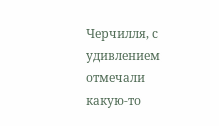Черчилля, с удивлением отмечали какую-то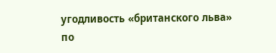угодливость «британского льва» по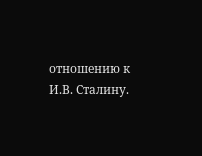отношению к И.В. Сталину.